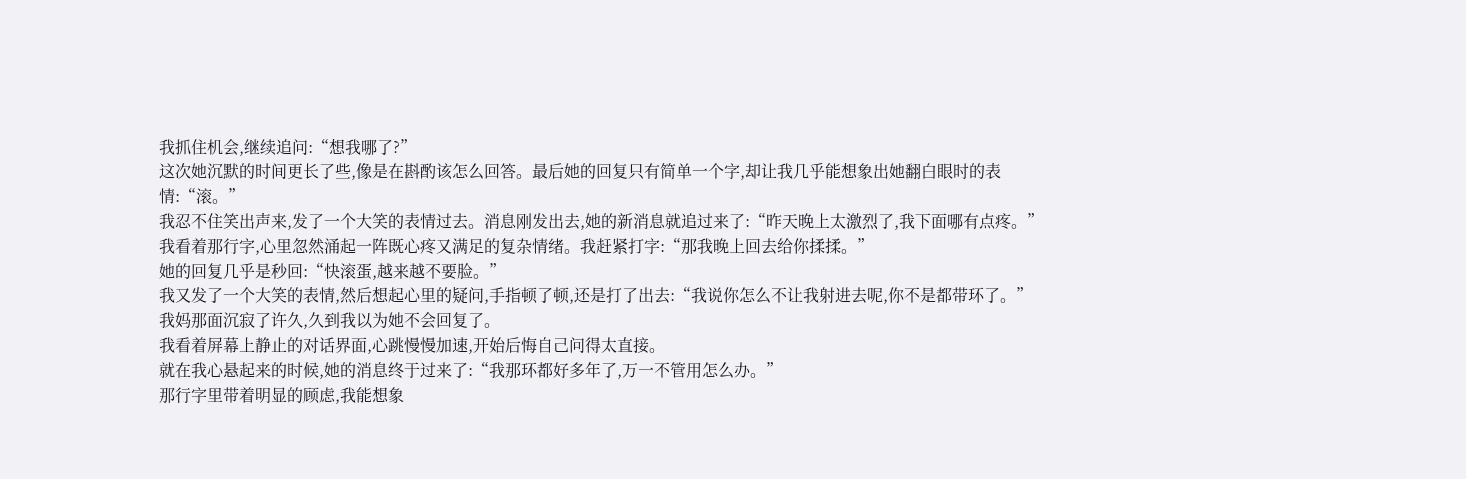我抓住机会,继续追问:“想我哪了?”
这次她沉默的时间更长了些,像是在斟酌该怎么回答。最后她的回复只有简单一个字,却让我几乎能想象出她翻白眼时的表情:“滚。”
我忍不住笑出声来,发了一个大笑的表情过去。消息刚发出去,她的新消息就追过来了:“昨天晚上太激烈了,我下面哪有点疼。”
我看着那行字,心里忽然涌起一阵既心疼又满足的复杂情绪。我赶紧打字:“那我晚上回去给你揉揉。”
她的回复几乎是秒回:“快滚蛋,越来越不要脸。”
我又发了一个大笑的表情,然后想起心里的疑问,手指顿了顿,还是打了出去:“我说你怎么不让我射进去呢,你不是都带环了。”
我妈那面沉寂了许久,久到我以为她不会回复了。
我看着屏幕上静止的对话界面,心跳慢慢加速,开始后悔自己问得太直接。
就在我心悬起来的时候,她的消息终于过来了:“我那环都好多年了,万一不管用怎么办。”
那行字里带着明显的顾虑,我能想象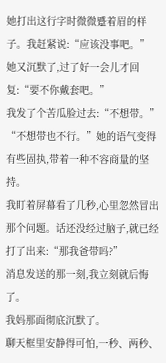她打出这行字时微微蹙着眉的样子。我赶紧说:“应该没事吧。”
她又沉默了,过了好一会儿才回复:“要不你戴套吧。”
我发了个苦瓜脸过去:“不想带。”
“不想带也不行。”她的语气变得有些固执,带着一种不容商量的坚持。
我盯着屏幕看了几秒,心里忽然冒出那个问题。话还没经过脑子,就已经打了出来:“那我爸带吗?”
消息发送的那一刻,我立刻就后悔了。
我妈那面彻底沉默了。
聊天框里安静得可怕,一秒、两秒、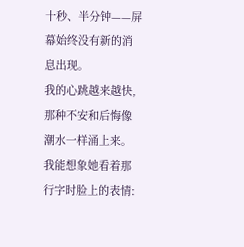十秒、半分钟——屏幕始终没有新的消息出现。
我的心跳越来越快,那种不安和后悔像潮水一样涌上来。
我能想象她看着那行字时脸上的表情: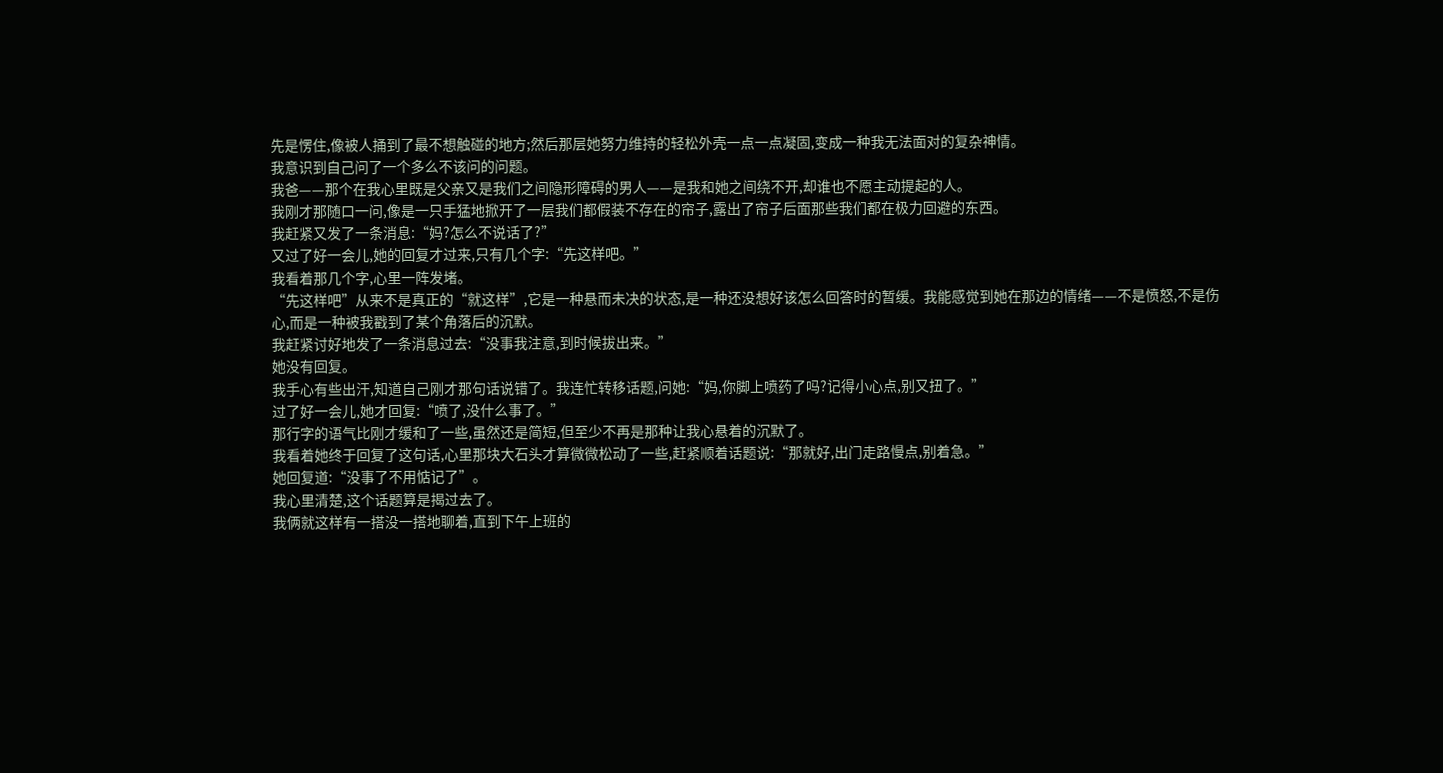先是愣住,像被人捅到了最不想触碰的地方;然后那层她努力维持的轻松外壳一点一点凝固,变成一种我无法面对的复杂神情。
我意识到自己问了一个多么不该问的问题。
我爸——那个在我心里既是父亲又是我们之间隐形障碍的男人——是我和她之间绕不开,却谁也不愿主动提起的人。
我刚才那随口一问,像是一只手猛地掀开了一层我们都假装不存在的帘子,露出了帘子后面那些我们都在极力回避的东西。
我赶紧又发了一条消息:“妈?怎么不说话了?”
又过了好一会儿,她的回复才过来,只有几个字:“先这样吧。”
我看着那几个字,心里一阵发堵。
“先这样吧”从来不是真正的“就这样”,它是一种悬而未决的状态,是一种还没想好该怎么回答时的暂缓。我能感觉到她在那边的情绪——不是愤怒,不是伤心,而是一种被我戳到了某个角落后的沉默。
我赶紧讨好地发了一条消息过去:“没事我注意,到时候拔出来。”
她没有回复。
我手心有些出汗,知道自己刚才那句话说错了。我连忙转移话题,问她:“妈,你脚上喷药了吗?记得小心点,别又扭了。”
过了好一会儿,她才回复:“喷了,没什么事了。”
那行字的语气比刚才缓和了一些,虽然还是简短,但至少不再是那种让我心悬着的沉默了。
我看着她终于回复了这句话,心里那块大石头才算微微松动了一些,赶紧顺着话题说:“那就好,出门走路慢点,别着急。”
她回复道:“没事了不用惦记了”。
我心里清楚,这个话题算是揭过去了。
我俩就这样有一搭没一搭地聊着,直到下午上班的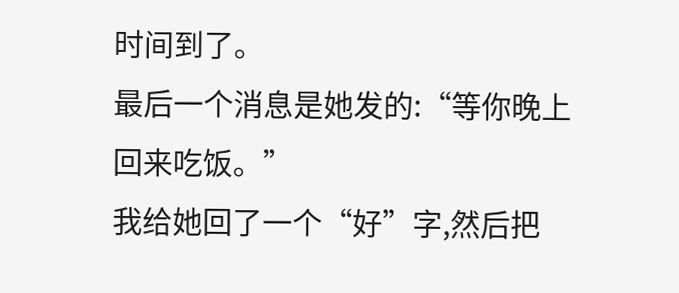时间到了。
最后一个消息是她发的:“等你晚上回来吃饭。”
我给她回了一个“好”字,然后把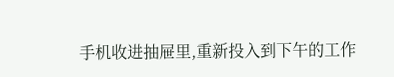手机收进抽屉里,重新投入到下午的工作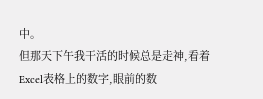中。
但那天下午我干活的时候总是走神,看着Excel表格上的数字,眼前的数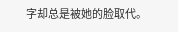字却总是被她的脸取代。